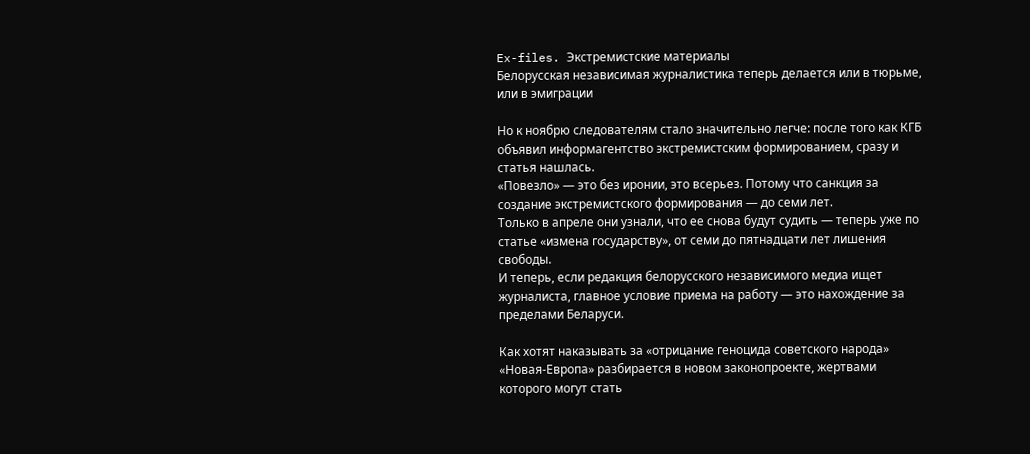Ex-files. Экстремистские материалы
Белорусская независимая журналистика теперь делается или в тюрьме, или в эмиграции

Но к ноябрю следователям стало значительно легче: после того как КГБ объявил информагентство экстремистским формированием, сразу и статья нашлась.
«Повезло» — это без иронии, это всерьез. Потому что санкция за создание экстремистского формирования — до семи лет.
Только в апреле они узнали, что ее снова будут судить — теперь уже по статье «измена государству», от семи до пятнадцати лет лишения свободы.
И теперь, если редакция белорусского независимого медиа ищет журналиста, главное условие приема на работу — это нахождение за пределами Беларуси.

Как хотят наказывать за «отрицание геноцида советского народа»
«Новая-Европа» разбирается в новом законопроекте, жертвами которого могут стать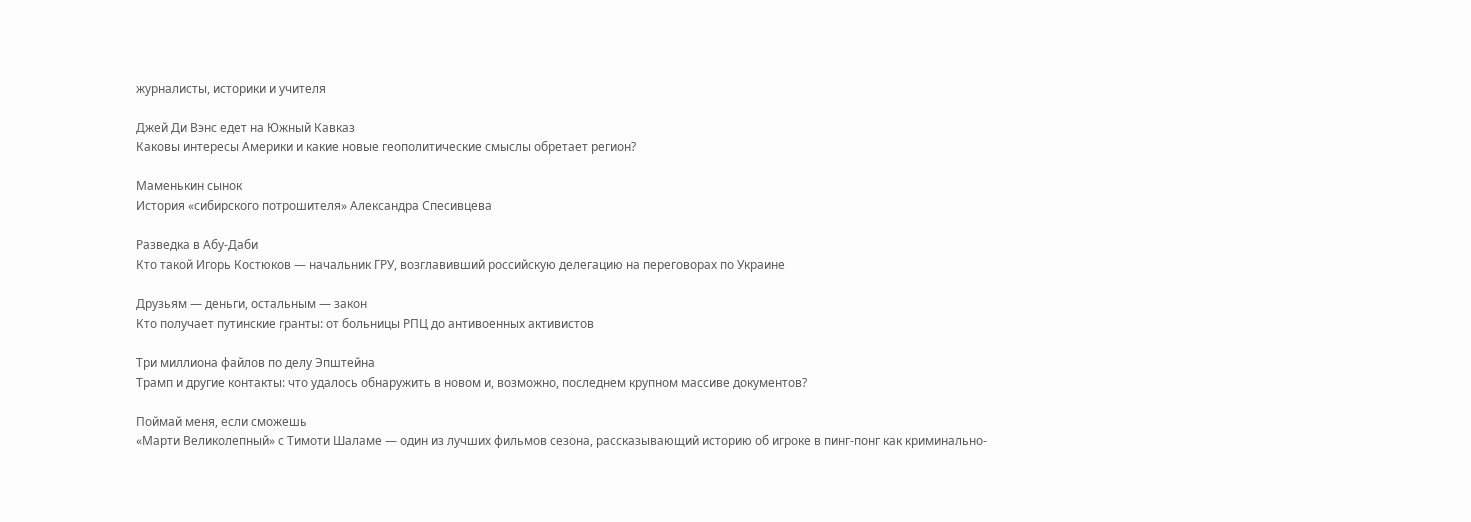журналисты, историки и учителя

Джей Ди Вэнс едет на Южный Кавказ
Каковы интересы Америки и какие новые геополитические смыслы обретает регион?

Маменькин сынок
История «сибирского потрошителя» Александра Спесивцева

Разведка в Абу-Даби
Кто такой Игорь Костюков — начальник ГРУ, возглавивший российскую делегацию на переговорах по Украине

Друзьям — деньги, остальным — закон
Кто получает путинские гранты: от больницы РПЦ до антивоенных активистов

Три миллиона файлов по делу Эпштейна
Трамп и другие контакты: что удалось обнаружить в новом и, возможно, последнем крупном массиве документов?

Поймай меня, если сможешь
«Марти Великолепный» с Тимоти Шаламе — один из лучших фильмов сезона, рассказывающий историю об игроке в пинг-понг как криминально-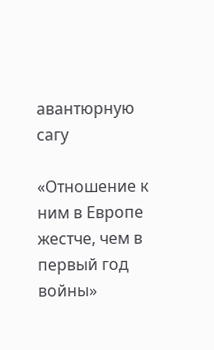авантюрную сагу

«Отношение к ним в Европе жестче, чем в первый год войны»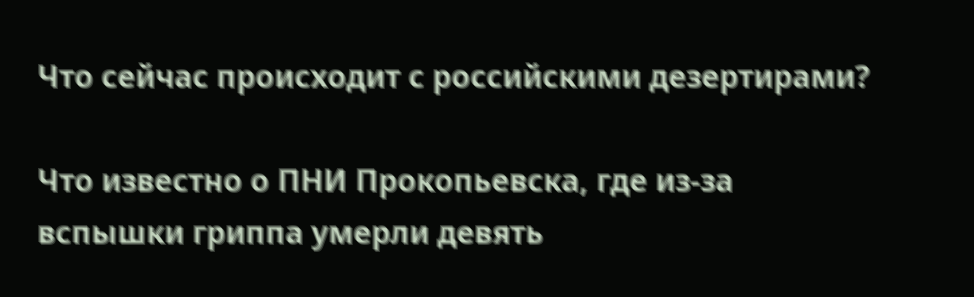Что сейчас происходит с российскими дезертирами?

Что известно о ПНИ Прокопьевска, где из-за вспышки гриппа умерли девять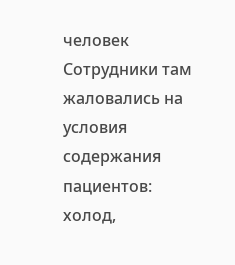человек
Сотрудники там жаловались на условия содержания пациентов: холод,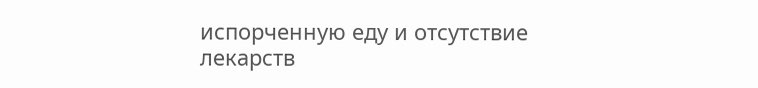испорченную еду и отсутствие лекарств